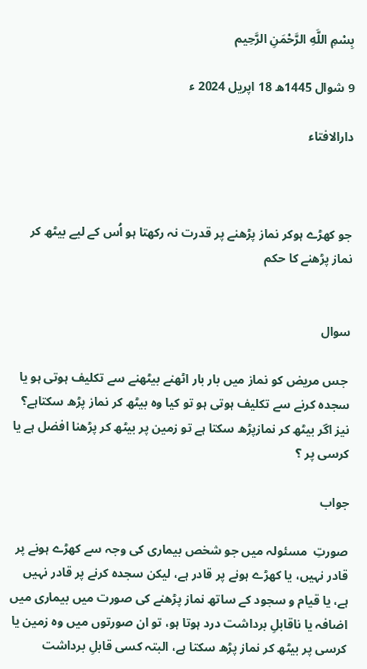بِسْمِ اللَّهِ الرَّحْمَنِ الرَّحِيم

9 شوال 1445ھ 18 اپریل 2024 ء

دارالافتاء



جو کھڑے ہوکر نماز پڑھنے پر قدرت نہ رکھتا ہو اُس کے لیے بیٹھ کر نماز پڑھنے کا حکم


سوال

 جس مریض کو نماز میں بار بار اٹھنے بیٹھنے سے تکلیف ہوتی ہو یا سجدہ کرنے سے تکلیف ہوتی ہو تو کیا وہ بیٹھ کر نماز پڑھ سکتاہے؟ نیز اگر بیٹھ کر نمازپڑھ سکتا ہے تو زمین پر بیٹھ کر پڑھنا افضل ہے یا کرسی پر ؟

جواب

صورتِ  مسئولہ میں جو شخص بیماری کی وجہ سے کھڑے ہونے پر قادر نہیں، یا کھڑے ہونے پر قادر ہے، لیکن سجدہ کرنے پر قادر نہیں ہے، یا قیام و سجود کے ساتھ نماز پڑھنے کی صورت میں بیماری میں اضافہ یا ناقابلِ برداشت درد ہوتا ہو، تو ان صورتوں میں وہ زمین یا کرسی پر بیٹھ کر نماز پڑھ سکتا ہے، البتہ کسی قابلِ برداشت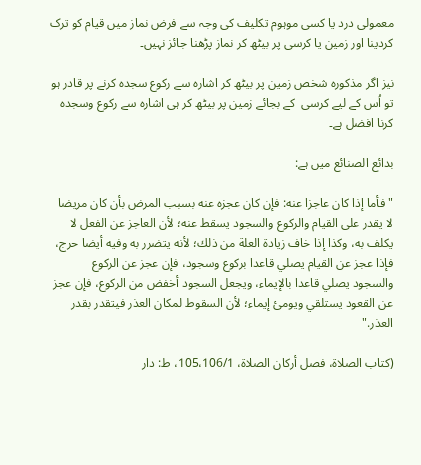معمولی درد یا کسی موہوم تکلیف کی وجہ سے فرض نماز میں قیام کو ترک کردینا اور زمین یا کرسی پر بیٹھ کر نماز پڑھنا جائز نہیں۔

نیز اگر مذکورہ شخص زمین پر بیٹھ کر اشارہ سے رکوع سجدہ کرنے پر قادر ہو تو اُس کے لیے کرسی  کے بجائے زمین پر بیٹھ کر ہی اشارہ سے رکوع وسجدہ کرنا افضل ہے۔

بدائع الصنائع میں ہے:

"فأما إذا كان عاجزا عنه: فإن كان عجزه عنه بسبب المرض بأن كان مريضا لا يقدر على القيام والركوع والسجود يسقط عنه؛ لأن العاجز عن الفعل لا يكلف به، وكذا إذا خاف زيادة العلة من ذلك؛ لأنه يتضرر به وفيه أيضا حرج، فإذا عجز عن القيام يصلي قاعدا بركوع وسجود، فإن عجز عن الركوع والسجود يصلي قاعدا بالإيماء، ويجعل السجود أخفض من الركوع، فإن عجز عن القعود يستلقي ويومئ إيماء؛ لأن السقوط لمكان العذر فيتقدر بقدر العذر."

(كتاب الصلاة، فصل أركان الصلاة، 105،106/1، ط: دار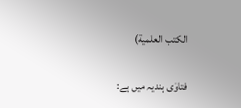الكتب العلمية)

فتاوٰی ہندیہ میں ہے: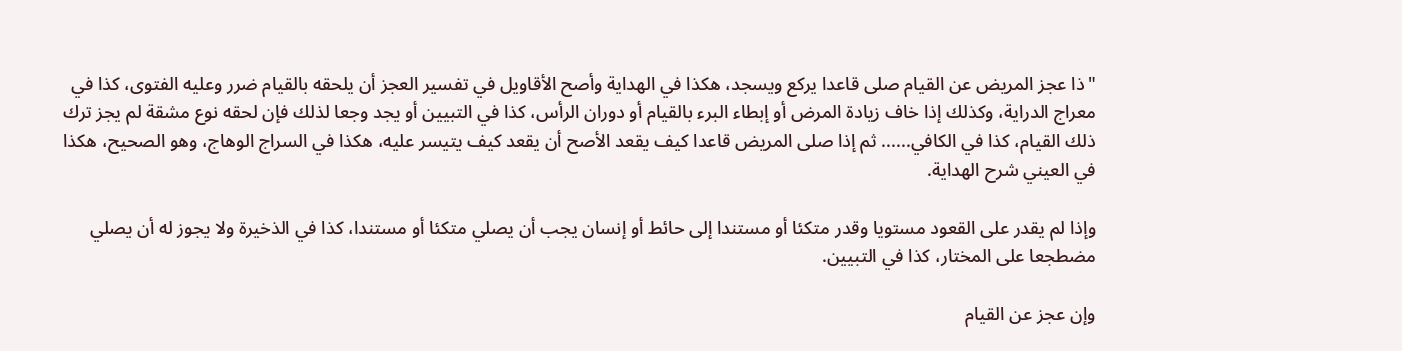"ذا عجز المريض عن القيام صلى قاعدا يركع ويسجد، هكذا في الهداية وأصح الأقاويل في تفسير العجز أن يلحقه بالقيام ضرر وعليه الفتوى، كذا في معراج الدراية، وكذلك إذا خاف زيادة المرض أو إبطاء البرء بالقيام أو دوران الرأس، كذا في التبيين أو يجد وجعا لذلك فإن لحقه نوع مشقة لم يجز ترك ذلك القيام، كذا في الكافي...... ثم إذا صلى المريض قاعدا كيف يقعد الأصح أن يقعد كيف يتيسر عليه، هكذا في السراج الوهاج، وهو الصحيح، هكذا في العيني شرح الهداية.

وإذا لم يقدر على القعود مستويا وقدر متكئا أو مستندا إلى حائط أو إنسان يجب أن يصلي متكئا أو مستندا، كذا في الذخيرة ولا يجوز له أن يصلي مضطجعا على المختار، كذا في التبيين.

وإن عجز عن القيام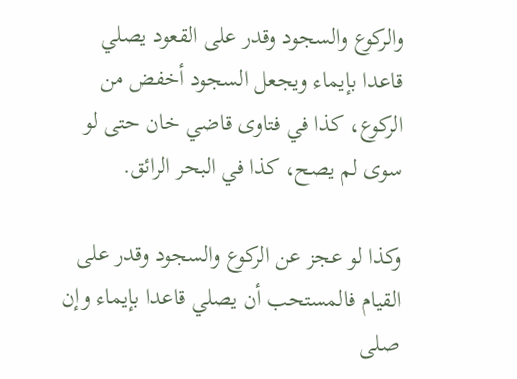والركوع والسجود وقدر على القعود يصلي قاعدا بإيماء ويجعل السجود أخفض من الركوع، كذا في فتاوى قاضي خان حتى لو سوى لم يصح، كذا في البحر الرائق.

وكذا لو عجز عن الركوع والسجود وقدر على القيام فالمستحب أن يصلي قاعدا بإيماء وإن صلى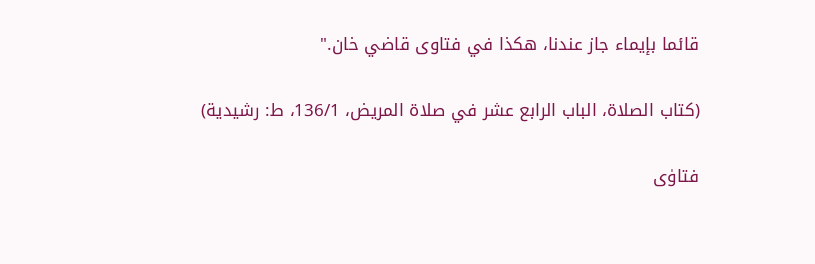قائما بإيماء جاز عندنا، هكذا في فتاوى قاضي خان."

(كتاب الصلاة، الباب الرابع عشر في صلاة المريض، 136/1، ط: رشيدية)

فتاوٰی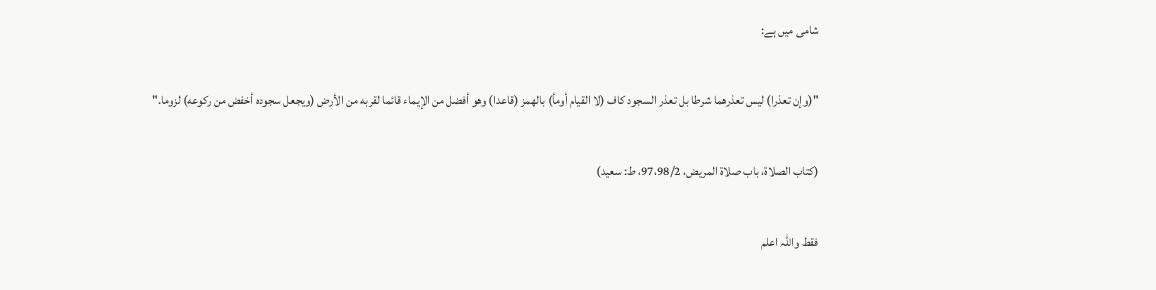شامی میں ہے:

"(وإن تعذرا) ليس تعذرهما شرطا بل تعذر السجود كاف (لا القيام أومأ) بالهمز (قاعدا) وهو أفضل من الإيماء قائما لقربه من الأرض (ويجعل سجوده أخفض من ركوعه) لزوما."

(كتاب الصلاة، باب صلاة المريض، 97،98/2، ط: سعيد)

فقط واللہ اعلم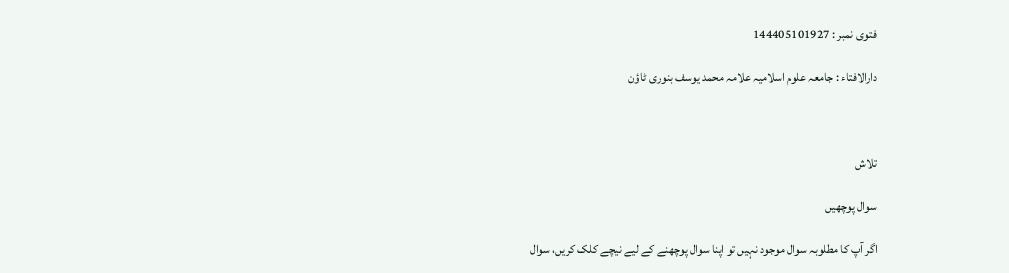فتوی نمبر : 144405101927

دارالافتاء : جامعہ علوم اسلامیہ علامہ محمد یوسف بنوری ٹاؤن



تلاش

سوال پوچھیں

اگر آپ کا مطلوبہ سوال موجود نہیں تو اپنا سوال پوچھنے کے لیے نیچے کلک کریں، سوال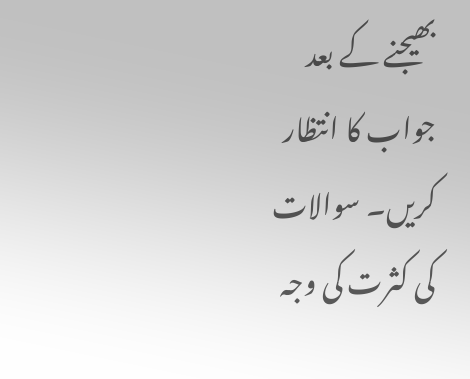بھیجنے کے بعد جواب کا انتظار کریں۔ سوالات کی کثرت کی وجہ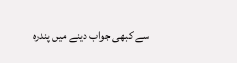سے کبھی جواب دینے میں پندرہ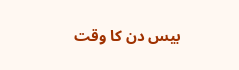بیس دن کا وقت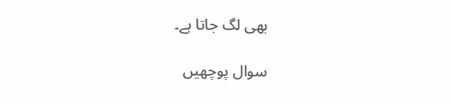بھی لگ جاتا ہے۔

سوال پوچھیں